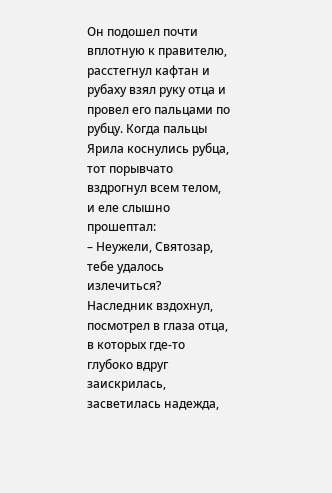Он подошел почти вплотную к правителю, расстегнул кафтан и рубаху взял руку отца и провел его пальцами по рубцу. Когда пальцы Ярила коснулись рубца, тот порывчато вздрогнул всем телом, и еле слышно прошептал:
– Неужели, Святозар, тебе удалось излечиться?
Наследник вздохнул, посмотрел в глаза отца, в которых где-то глубоко вдруг заискрилась, засветилась надежда,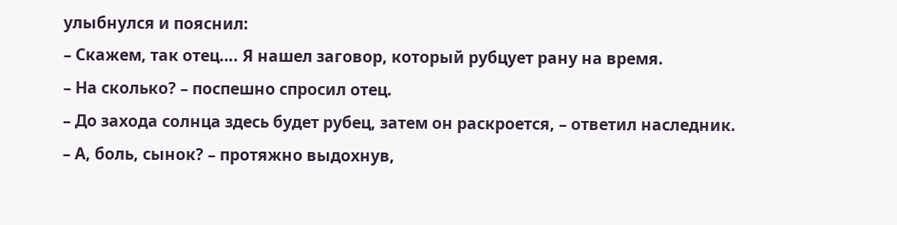улыбнулся и пояснил:
– Скажем, так отец…. Я нашел заговор, который рубцует рану на время.
– На сколько? – поспешно спросил отец.
– До захода солнца здесь будет рубец, затем он раскроется, – ответил наследник.
– А, боль, сынок? – протяжно выдохнув,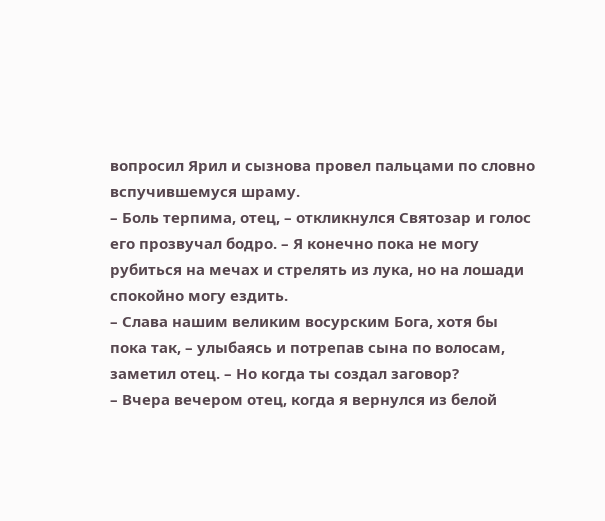вопросил Ярил и сызнова провел пальцами по словно вспучившемуся шраму.
– Боль терпима, отец, – откликнулся Святозар и голос его прозвучал бодро. – Я конечно пока не могу рубиться на мечах и стрелять из лука, но на лошади спокойно могу ездить.
– Слава нашим великим восурским Бога, хотя бы пока так, – улыбаясь и потрепав сына по волосам, заметил отец. – Но когда ты создал заговор?
– Вчера вечером отец, когда я вернулся из белой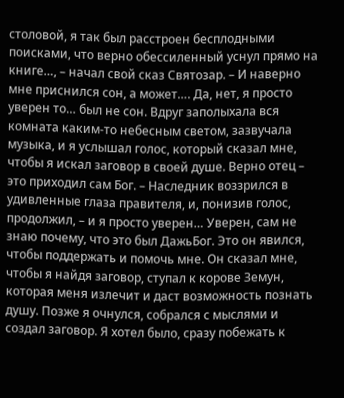столовой, я так был расстроен бесплодными поисками, что верно обессиленный уснул прямо на книге…, – начал свой сказ Святозар. – И наверно мне приснился сон, а может…. Да, нет, я просто уверен то… был не сон. Вдруг заполыхала вся комната каким-то небесным светом, зазвучала музыка, и я услышал голос, который сказал мне, чтобы я искал заговор в своей душе. Верно отец – это приходил сам Бог. – Наследник воззрился в удивленные глаза правителя, и, понизив голос, продолжил, – и я просто уверен… Уверен, сам не знаю почему, что это был ДажьБог. Это он явился, чтобы поддержать и помочь мне. Он сказал мне, чтобы я найдя заговор, ступал к корове Земун, которая меня излечит и даст возможность познать душу. Позже я очнулся, собрался с мыслями и создал заговор. Я хотел было, сразу побежать к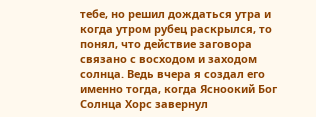тебе, но решил дождаться утра и когда утром рубец раскрылся, то понял, что действие заговора связано с восходом и заходом солнца. Ведь вчера я создал его именно тогда, когда Ясноокий Бог Солнца Хорс завернул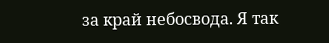за край небосвода. Я так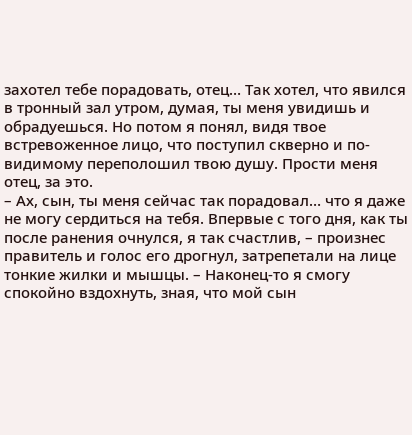захотел тебе порадовать, отец… Так хотел, что явился в тронный зал утром, думая, ты меня увидишь и обрадуешься. Но потом я понял, видя твое встревоженное лицо, что поступил скверно и по-видимому переполошил твою душу. Прости меня отец, за это.
– Ах, сын, ты меня сейчас так порадовал… что я даже не могу сердиться на тебя. Впервые с того дня, как ты после ранения очнулся, я так счастлив, – произнес правитель и голос его дрогнул, затрепетали на лице тонкие жилки и мышцы. – Наконец-то я смогу спокойно вздохнуть, зная, что мой сын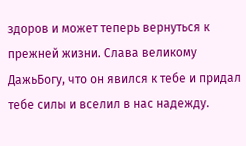здоров и может теперь вернуться к прежней жизни. Слава великому ДажьБогу, что он явился к тебе и придал тебе силы и вселил в нас надежду.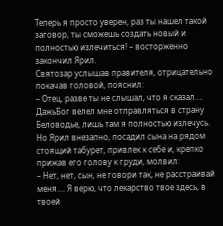Теперь я просто уверен, раз ты нашел такой заговор, ты сможешь создать новый и полностью излечиться! – восторженно закончил Ярил.
Святозар услышав правителя, отрицательно покачав головой, пояснил:
– Отец, разве ты не слышал, что я сказал…. ДажьБог велел мне отправляться в страну Беловодье, лишь там я полностью излечусь.
Но Ярил внезапно, посадил сына на рядом стоящий табурет, привлек к себе и, крепко прижав его голову к груди, молвил:
– Нет, нет, сын, не говори так, не расстраивай меня…. Я верю, что лекарство твое здесь, в твоей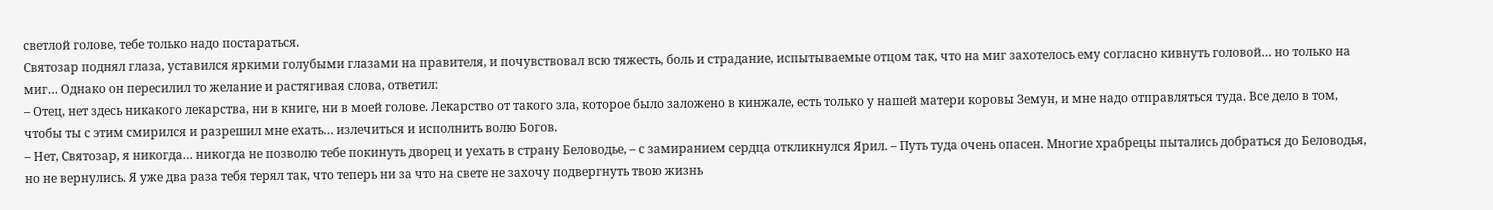светлой голове, тебе только надо постараться.
Святозар поднял глаза, уставился яркими голубыми глазами на правителя, и почувствовал всю тяжесть, боль и страдание, испытываемые отцом так, что на миг захотелось ему согласно кивнуть головой… но только на миг… Однако он пересилил то желание и растягивая слова, ответил:
– Отец, нет здесь никакого лекарства, ни в книге, ни в моей голове. Лекарство от такого зла, которое было заложено в кинжале, есть только у нашей матери коровы Земун, и мне надо отправляться туда. Все дело в том, чтобы ты с этим смирился и разрешил мне ехать… излечиться и исполнить волю Богов.
– Нет, Святозар, я никогда… никогда не позволю тебе покинуть дворец и уехать в страну Беловодье, – с замиранием сердца откликнулся Ярил. – Путь туда очень опасен. Многие храбрецы пытались добраться до Беловодья, но не вернулись. Я уже два раза тебя терял так, что теперь ни за что на свете не захочу подвергнуть твою жизнь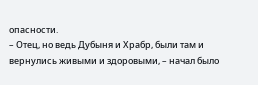опасности.
– Отец, но ведь Дубыня и Храбр, были там и вернулись живыми и здоровыми, – начал было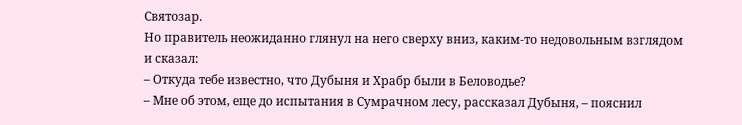Святозар.
Но правитель неожиданно глянул на него сверху вниз, каким-то недовольным взглядом и сказал:
– Откуда тебе известно, что Дубыня и Храбр были в Беловодье?
– Мне об этом, еще до испытания в Сумрачном лесу, рассказал Дубыня, – пояснил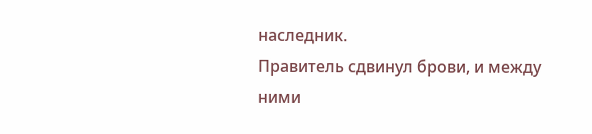наследник.
Правитель сдвинул брови, и между ними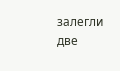залегли две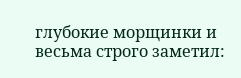глубокие морщинки и весьма строго заметил: